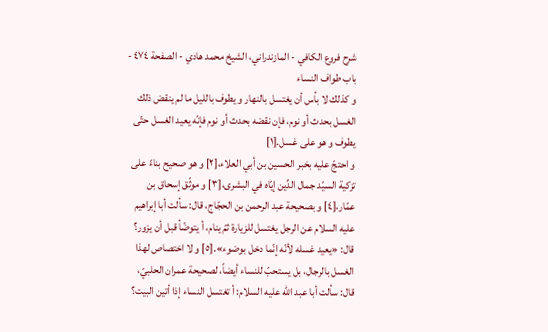شرح فروع الكافي - المازندراني، الشيخ محمد هادي - الصفحة ٤٧٤ - باب طواف النساء
و كذلك لا بأس أن يغتسل بالنهار و يطوف بالليل ما لم ينقض ذلك الغسل بحدث أو نوم، فإن نقضه بحدث أو نوم فإنّه يعيد الغسل حتّى يطوف و هو على غسل.[١]
و احتجّ عليه بخبر الحسين بن أبي العلاء،[٢] و هو صحيح بناءً على تزكية السيّد جمال الدِّين إيّاه في البشرى،[٣] و موثّق إسحاق بن عمّار،[٤] و بصحيحة عبد الرحمن بن الحجّاج، قال: سألت أبا إبراهيم عليه السلام عن الرجل يغتسل للزيارة ثمّ ينام، أ يتوضّأ قبل أن يزور؟ قال: «يعيد غسله لأنّه إنّما دخل بوضوء».[٥] و لا اختصاص لهذا الغسل بالرجال، بل يستحبّ للنساء أيضاً، لصحيحة عمران الحلبيّ، قال: سألت أبا عبد اللّه عليه السلام: أ تغتسل النساء إذا أتين البيت؟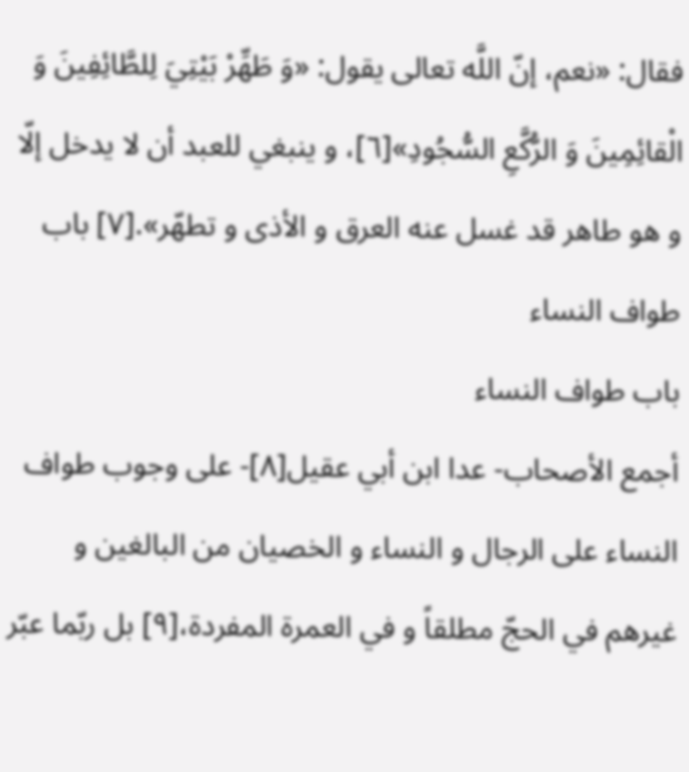فقال: «نعم، إنّ اللَّه تعالى يقول: «وَ طَهِّرْ بَيْتِيَ لِلطَّائِفِينَ وَ الْقائِمِينَ وَ الرُّكَّعِ السُّجُودِ»[٦]، و ينبغي للعبد أن لا يدخل إلّا و هو طاهر قد غسل عنه العرق و الأذى و تطهّر».[٧] باب طواف النساء
باب طواف النساء
أجمع الأصحاب- عدا ابن أبي عقيل[٨]- على وجوب طواف النساء على الرجال و النساء و الخصيان من البالغين و غيرهم في الحجّ مطلقاً و في العمرة المفردة،[٩] بل ربّما عبّر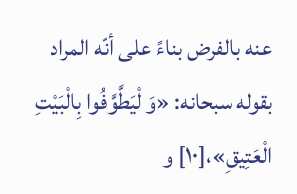عنه بالفرض بناءً على أنّه المراد بقوله سبحانه: «وَ لْيَطَّوَّفُوا بِالْبَيْتِ الْعَتِيقِ»،[١٠] و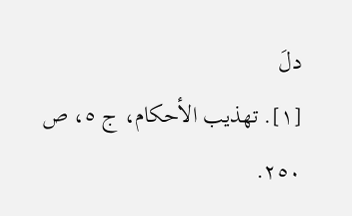دلَ
[١]. تهذيب الأحكام، ج ٥، ص ٢٥٠.